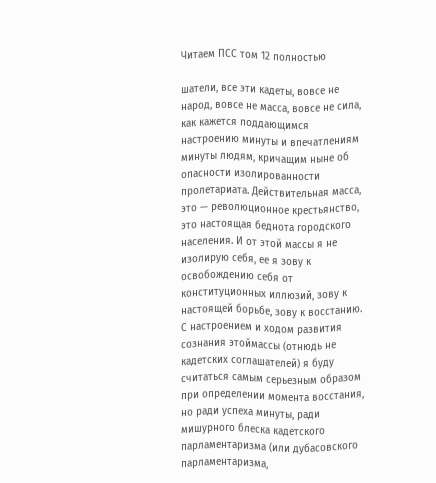Читаем ПСС том 12 полностью

шатели, все эти кадеты, вовсе не народ, вовсе не масса, вовсе не сила, как кажется поддающимся настроению минуты и впечатлениям минуты людям, кричащим ныне об опасности изолированности пролетариата. Действительная масса, это — революционное крестьянство, это настоящая беднота городского населения. И от этой массы я не изолирую себя, ее я зову к освобождению себя от конституционных иллюзий, зову к настоящей борьбе, зову к восстанию. С настроением и ходом развития сознания этоймассы (отнюдь не кадетских соглашателей) я буду считаться самым серьезным образом при определении момента восстания, но ради успеха минуты, ради мишурного блеска кадетского парламентаризма (или дубасовского парламентаризма,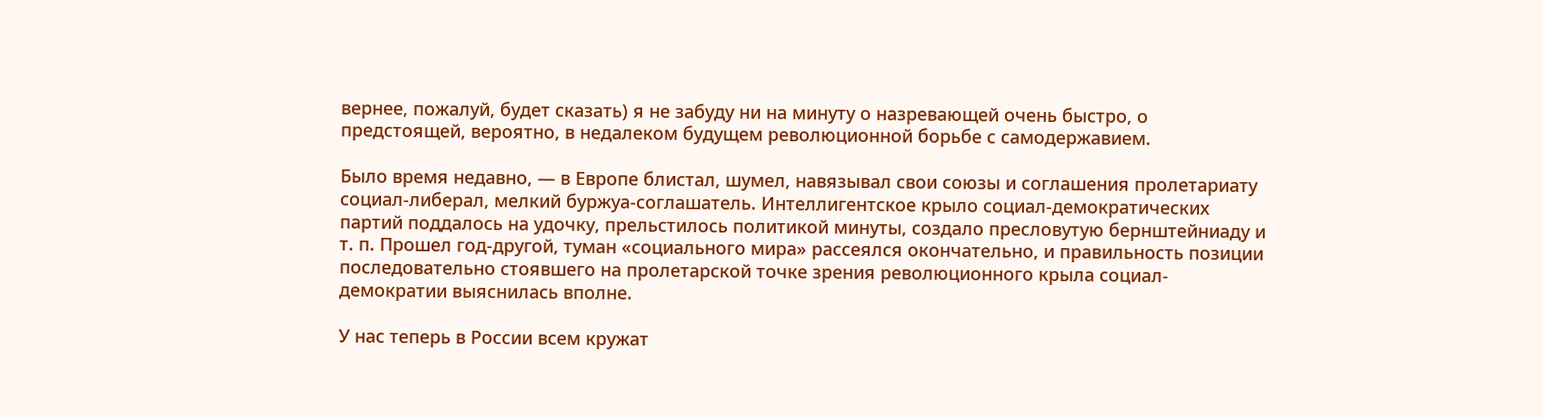вернее, пожалуй, будет сказать) я не забуду ни на минуту о назревающей очень быстро, о предстоящей, вероятно, в недалеком будущем революционной борьбе с самодержавием.

Было время недавно, — в Европе блистал, шумел, навязывал свои союзы и соглашения пролетариату социал-либерал, мелкий буржуа-соглашатель. Интеллигентское крыло социал-демократических партий поддалось на удочку, прельстилось политикой минуты, создало пресловутую бернштейниаду и т. п. Прошел год-другой, туман «социального мира» рассеялся окончательно, и правильность позиции последовательно стоявшего на пролетарской точке зрения революционного крыла социал-демократии выяснилась вполне.

У нас теперь в России всем кружат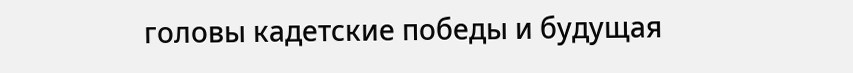головы кадетские победы и будущая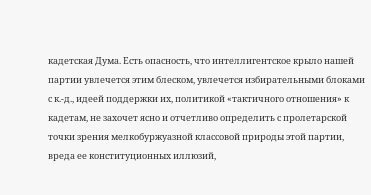кадетская Дума. Есть опасность, что интеллигентское крыло нашей партии увлечется этим блеском, увлечется избирательными блоками с к.-д., идеей поддержки их, политикой «тактичного отношения» к кадетам, не захочет ясно и отчетливо определить с пролетарской точки зрения мелкобуржуазной классовой природы этой партии, вреда ее конституционных иллюзий,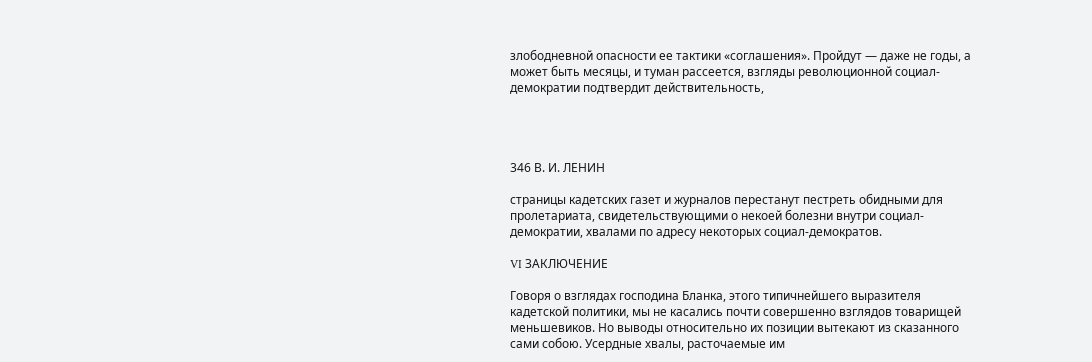злободневной опасности ее тактики «соглашения». Пройдут — даже не годы, а может быть месяцы, и туман рассеется, взгляды революционной социал-демократии подтвердит действительность,




346 В. И. ЛЕНИН

страницы кадетских газет и журналов перестанут пестреть обидными для пролетариата, свидетельствующими о некоей болезни внутри социал-демократии, хвалами по адресу некоторых социал-демократов.

VI ЗАКЛЮЧЕНИЕ

Говоря о взглядах господина Бланка, этого типичнейшего выразителя кадетской политики, мы не касались почти совершенно взглядов товарищей меньшевиков. Но выводы относительно их позиции вытекают из сказанного сами собою. Усердные хвалы, расточаемые им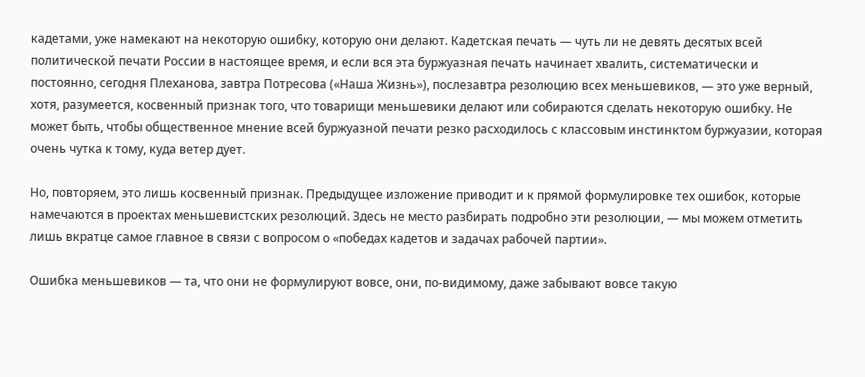кадетами, уже намекают на некоторую ошибку, которую они делают. Кадетская печать — чуть ли не девять десятых всей политической печати России в настоящее время, и если вся эта буржуазная печать начинает хвалить, систематически и постоянно, сегодня Плеханова, завтра Потресова («Наша Жизнь»), послезавтра резолюцию всех меньшевиков, — это уже верный, хотя, разумеется, косвенный признак того, что товарищи меньшевики делают или собираются сделать некоторую ошибку. Не может быть, чтобы общественное мнение всей буржуазной печати резко расходилось с классовым инстинктом буржуазии, которая очень чутка к тому, куда ветер дует.

Но, повторяем, это лишь косвенный признак. Предыдущее изложение приводит и к прямой формулировке тех ошибок, которые намечаются в проектах меньшевистских резолюций. Здесь не место разбирать подробно эти резолюции, — мы можем отметить лишь вкратце самое главное в связи с вопросом о «победах кадетов и задачах рабочей партии».

Ошибка меньшевиков — та, что они не формулируют вовсе, они, по-видимому, даже забывают вовсе такую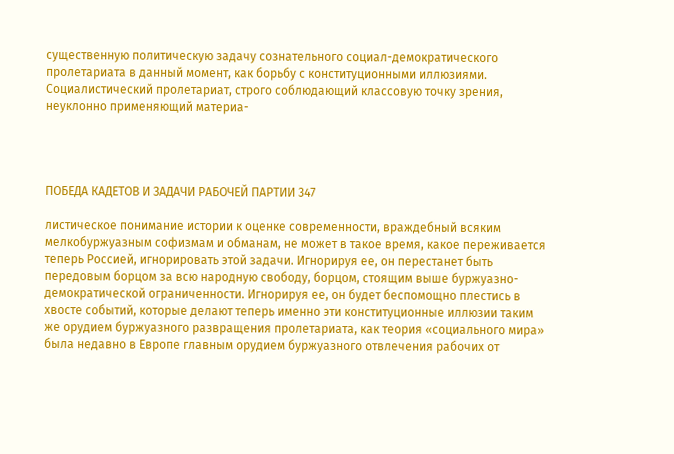существенную политическую задачу сознательного социал-демократического пролетариата в данный момент, как борьбу с конституционными иллюзиями. Социалистический пролетариат, строго соблюдающий классовую точку зрения, неуклонно применяющий материа-




ПОБЕДА КАДЕТОВ И ЗАДАЧИ РАБОЧЕЙ ПАРТИИ 347

листическое понимание истории к оценке современности, враждебный всяким мелкобуржуазным софизмам и обманам, не может в такое время, какое переживается теперь Россией, игнорировать этой задачи. Игнорируя ее, он перестанет быть передовым борцом за всю народную свободу, борцом, стоящим выше буржуазно-демократической ограниченности. Игнорируя ее, он будет беспомощно плестись в хвосте событий, которые делают теперь именно эти конституционные иллюзии таким же орудием буржуазного развращения пролетариата, как теория «социального мира» была недавно в Европе главным орудием буржуазного отвлечения рабочих от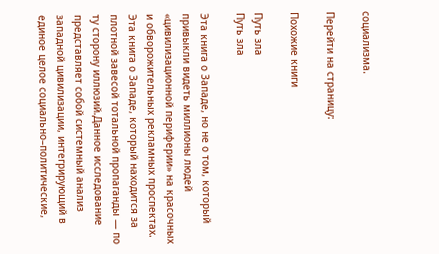социализма.

Перейти на страницу:

Похожие книги

Путь зла
Путь зла

Эта книга о Западе, но не о том, который привыкли видеть миллионы людей «цивилизационной периферии» на красочных и обворожительных рекламных проспектах. Эта книга о Западе, который находится за плотной завесой тотальной пропаганды — по ту сторону иллюзий.Данное исследование представляет собой системный анализ западной цивилизации, интегрирующий в единое целое социально–политические,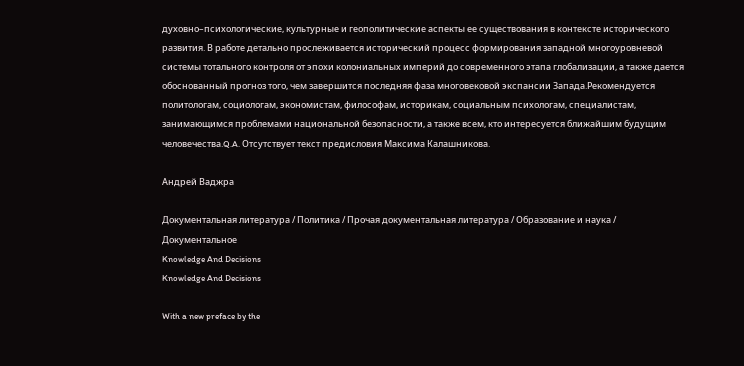духовно–психологические, культурные и геополитические аспекты ее существования в контексте исторического развития. В работе детально прослеживается исторический процесс формирования западной многоуровневой системы тотального контроля от эпохи колониальных империй до современного этапа глобализации, а также дается обоснованный прогноз того, чем завершится последняя фаза многовековой экспансии Запада.Рекомендуется политологам, социологам, экономистам, философам, историкам, социальным психологам, специалистам, занимающимся проблемами национальной безопасности, а также всем, кто интересуется ближайшим будущим человечества.Q.A. Отсутствует текст предисловия Максима Калашникова.

Андрей Ваджра

Документальная литература / Политика / Прочая документальная литература / Образование и наука / Документальное
Knowledge And Decisions
Knowledge And Decisions

With a new preface by the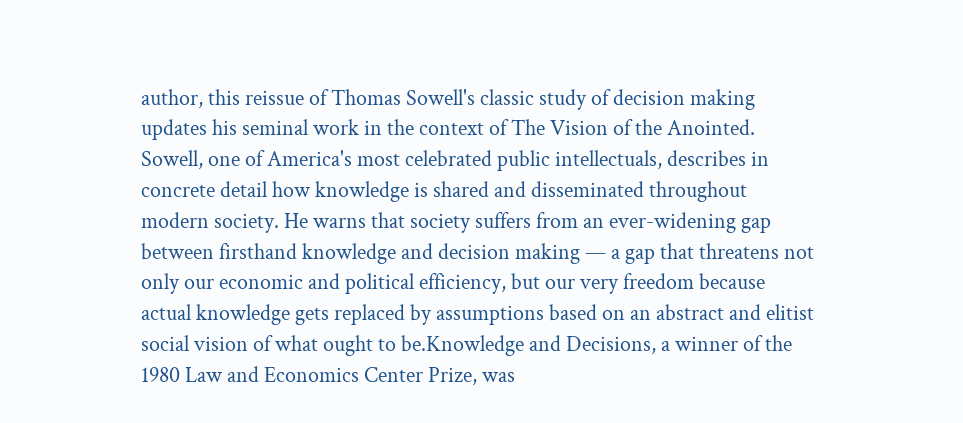author, this reissue of Thomas Sowell's classic study of decision making updates his seminal work in the context of The Vision of the Anointed. Sowell, one of America's most celebrated public intellectuals, describes in concrete detail how knowledge is shared and disseminated throughout modern society. He warns that society suffers from an ever-widening gap between firsthand knowledge and decision making — a gap that threatens not only our economic and political efficiency, but our very freedom because actual knowledge gets replaced by assumptions based on an abstract and elitist social vision of what ought to be.Knowledge and Decisions, a winner of the 1980 Law and Economics Center Prize, was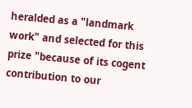heralded as a "landmark work" and selected for this prize "because of its cogent contribution to our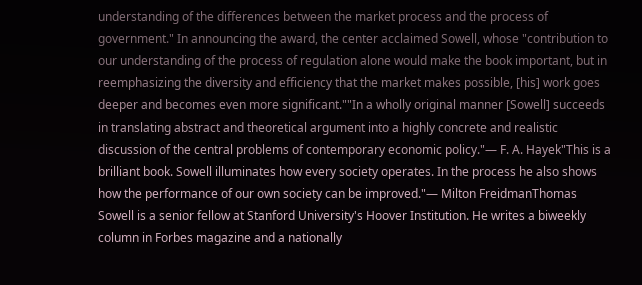understanding of the differences between the market process and the process of government." In announcing the award, the center acclaimed Sowell, whose "contribution to our understanding of the process of regulation alone would make the book important, but in reemphasizing the diversity and efficiency that the market makes possible, [his] work goes deeper and becomes even more significant.""In a wholly original manner [Sowell] succeeds in translating abstract and theoretical argument into a highly concrete and realistic discussion of the central problems of contemporary economic policy."— F. A. Hayek"This is a brilliant book. Sowell illuminates how every society operates. In the process he also shows how the performance of our own society can be improved."— Milton FreidmanThomas Sowell is a senior fellow at Stanford University's Hoover Institution. He writes a biweekly column in Forbes magazine and a nationally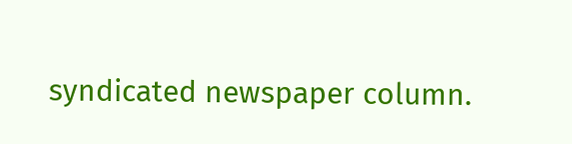syndicated newspaper column.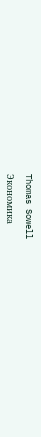Thomas Sowell

Экономика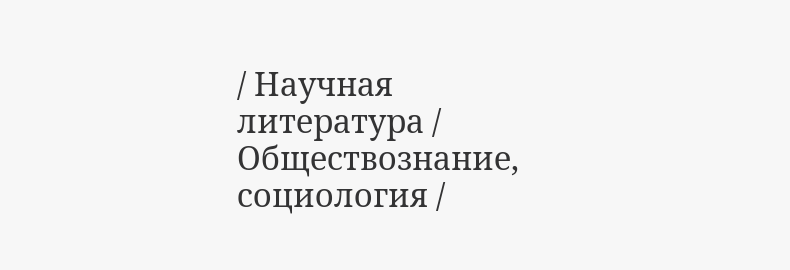/ Научная литература / Обществознание, социология /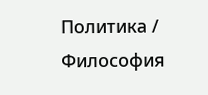Политика / Философия